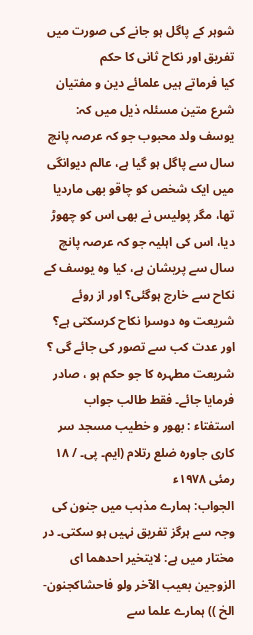شوہر کے پاگل ہو جانے کی صورت میں تفریق اور نکاح ثانی کا حکم
کیا فرماتے ہیں علمائے دین و مفتیان شرع متین مسئلہ ذیل میں کہ: یوسف ولد محبوب جو کہ عرصہ پانچ سال سے پاگل ہو گیا ہے، عالم دیوانگی میں ایک شخص کو چاقو بھی ماردیا تھا، مگر پولیس نے بھی اس کو چھوڑ دیا، اس کی اہلیہ جو کہ عرصہ پانچ سال سے پریشان ہے، کیا وہ یوسف کے نکاح سے خارج ہوگئی؟ اور از روئے شریعت وہ دوسرا نکاح کرسکتی ہے؟ اور عدت کب سے تصور کی جائے گی ؟ شریعت مطہرہ کا جو حکم ہو ، صادر فرمایا جائے۔ فقط طالب جواب استفتاء : بھور و خطیب مسجد سر کاری جاورہ ضلع رتلام (ایم۔ پی۔ / ۱۸ رمئی ۱۹۷۸ء
الجواب: ہمارے مذہب میں جنون کی وجہ سے ہرگز تفریق نہیں ہو سکتی۔ در مختار میں ہے: لايتخير احدهما اى الزوجين بعيب الآخر ولو فاحشاكجنون-الخ )) ہمارے علما سے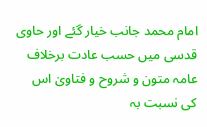امام محمد جانب خیار گئے اور حاوی قدسی میں حسب عادت برخلاف عامہ متون و شروح و فتاویٰ اس کی نسبت بہ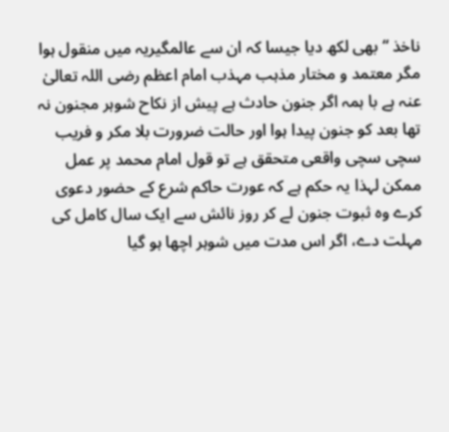ناخذ “ بھی لکھ دیا جیسا کہ ان سے عالمگیریہ میں منقول ہوا مگر معتمد و مختار مذہب مہذب امام اعظم رضی اللہ تعالیٰ عنہ ہے با ہمہ اگر جنون حادث ہے پیش از نکاح شوہر مجنون نہ تھا بعد کو جنون پیدا ہوا اور حالت ضرورت بلا مکر و فریب سچی سچی واقعی متحقق ہے تو قول امام محمد پر عمل ممکن لہذا یہ حکم ہے کہ عورت حاکم شرع کے حضور دعوی کرے وہ ثبوت جنون لے کر روز نائش سے ایک سال کامل کی مہلت دے، اگر اس مدت میں شوہر اچھا ہو گیا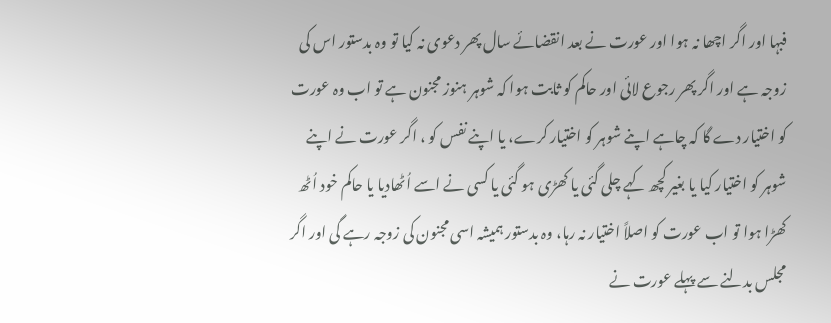فبہا اور اگر اچھا نہ ہوا اور عورت نے بعد انقضائے سال پھر دعوی نہ کیا تو وہ بدستور اس کی زوجہ ہے اور اگر پھر رجوع لائی اور حاکم کو ثابت ہوا کہ شوہر ہنوز مجنون ہے تو اب وہ عورت کو اختیار دے گا کہ چاہے اپنے شوہر کو اختیار کرے، یا اپنے نفس کو ، اگر عورت نے اپنے شوہر کو اختیار کیا یا بغیر کچھ کہے چلی گئی یا کھڑی ہو گئی یا کسی نے اسے اُٹھادیا یا حاکم خود اُٹھ کھڑا ہوا تو اب عورت کو اصلاً اختیار نہ رہا، وہ بدستور ہمیشہ اسی مجنون کی زوجہ رہے گی اور اگر مجلس بدلنے سے پہلے عورت نے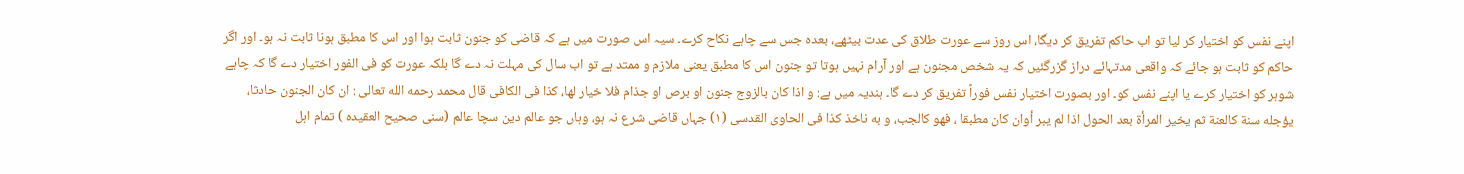اپنے نفس کو اختیار کر لیا تو اب حاکم تفریق کر دیگا، اس روز سے عورت طلاق کی عدت بیٹھے، بعدہ جس سے چاہے نکاح کرے۔ سیہ اس صورت میں ہے کہ قاضی کو جنون ثابت ہوا اور اس کا مطبق ہونا ثابت نہ ہو۔ اور اگر حاکم کو ثابت ہو جائے کہ واقعی مدتہائے دراز گزرگئیں کہ یہ شخص مجنون ہے اور آرام نہیں ہوتا تو جنون اس کا مطبق یعنی ملازم و ممتد ہے تو اب سال کی مہلت نہ دے گا بلکہ عورت کو فی الفور اختیار دے گا کہ چاہے شوہر کو اختیار کرے یا اپنے نفس کو۔ اور بصورت اختیار نفس فوراً تفریق کر دے گا۔ ہندیہ میں ہے: و اذا كان بالزوج جنون او برص او جذام فلا خيار لها، كذا فی الکافی قال محمد رحمه الله تعالى : ان كان الجنون حادثا، يؤجله سنة كالعنة ثم يخير المرأة بعد الحول اذا لم يبر أوان كان مطبقا ، فهو كالجب، و به ناخذ کذا فی الحاوی القدسی (۱) جہاں قاضی شرع نہ ہو، وہاں جو عالم دین سچا عالم (سنی صحیح العقیدہ ) تمام اہل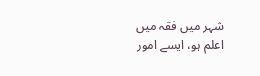شہر میں فقہ میں اعلم ہو، ایسے امور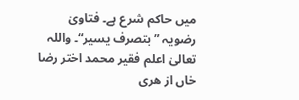میں حاکم شرع ہے۔ فتاویٰ رضویہ ”بتصرف یسیر“۔ واللہ تعالیٰ اعلم فقیر محمد اختر رضا خاں از هری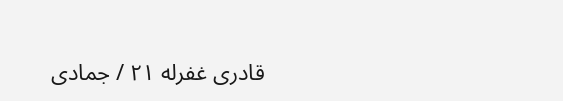قادری غفرله ۲۱ / جمادی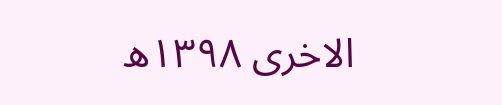الاخری ۱۳۹۸ھ